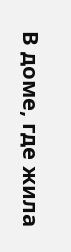В доме, где жила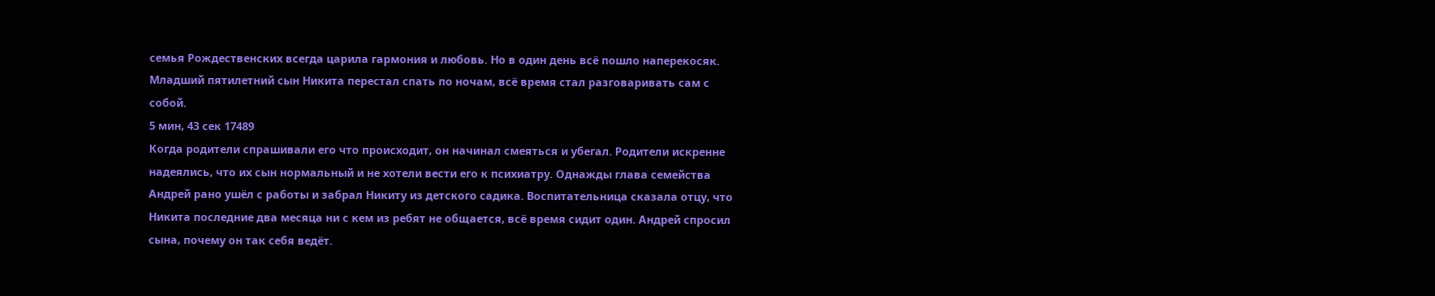семья Рождественских всегда царила гармония и любовь. Но в один день всё пошло наперекосяк. Младший пятилетний сын Никита перестал спать по ночам, всё время стал разговаривать сам с собой.
5 мин, 43 сек 17489
Когда родители спрашивали его что происходит, он начинал смеяться и убегал. Родители искренне надеялись, что их сын нормальный и не хотели вести его к психиатру. Однажды глава семейства Андрей рано ушёл с работы и забрал Никиту из детского садика. Воспитательница сказала отцу, что Никита последние два месяца ни с кем из ребят не общается, всё время сидит один. Андрей спросил сына, почему он так себя ведёт.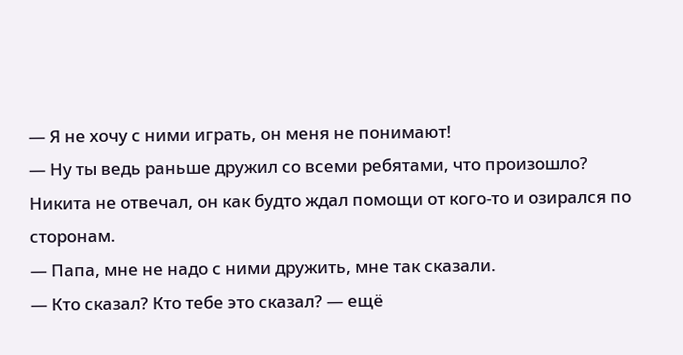— Я не хочу с ними играть, он меня не понимают!
— Ну ты ведь раньше дружил со всеми ребятами, что произошло?
Никита не отвечал, он как будто ждал помощи от кого-то и озирался по сторонам.
— Папа, мне не надо с ними дружить, мне так сказали.
— Кто сказал? Кто тебе это сказал? — ещё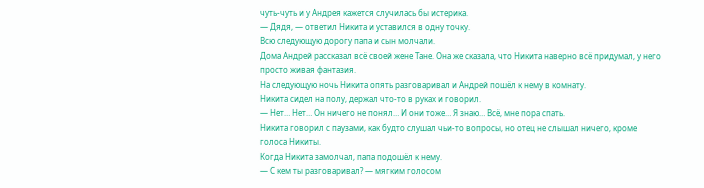чуть-чуть и у Андрея кажется случилась бы истерика.
— Дядя, — ответил Никита и уставился в одну точку.
Всю следующую дорогу папа и сын молчали.
Дома Андрей рассказал всё своей жене Тане. Она же сказала, что Никита наверно всё придумал, у него просто живая фантазия.
На следующую ночь Никита опять разговаривал и Андрей пошёл к нему в комнату.
Никита сидел на полу, держал что-то в руках и говорил.
— Нет… Нет… Он ничего не понял… И они тоже… Я знаю… Всё, мне пора спать.
Никита говорил с паузами, как будто слушал чьи-то вопросы, но отец не слышал ничего, кроме голоса Никиты.
Когда Никита замолчал, папа подошёл к нему.
— С кем ты разговаривал? — мягким голосом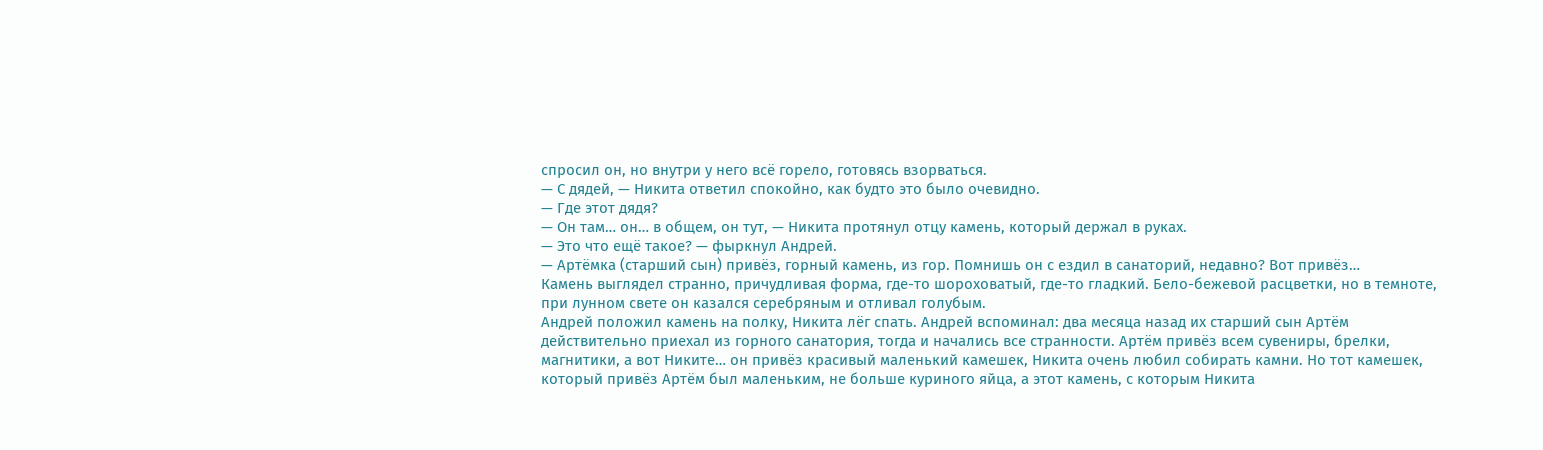спросил он, но внутри у него всё горело, готовясь взорваться.
— С дядей, — Никита ответил спокойно, как будто это было очевидно.
— Где этот дядя?
— Он там… он… в общем, он тут, — Никита протянул отцу камень, который держал в руках.
— Это что ещё такое? — фыркнул Андрей.
— Артёмка (старший сын) привёз, горный камень, из гор. Помнишь он с ездил в санаторий, недавно? Вот привёз…
Камень выглядел странно, причудливая форма, где-то шороховатый, где-то гладкий. Бело-бежевой расцветки, но в темноте, при лунном свете он казался серебряным и отливал голубым.
Андрей положил камень на полку, Никита лёг спать. Андрей вспоминал: два месяца назад их старший сын Артём действительно приехал из горного санатория, тогда и начались все странности. Артём привёз всем сувениры, брелки, магнитики, а вот Никите… он привёз красивый маленький камешек, Никита очень любил собирать камни. Но тот камешек, который привёз Артём был маленьким, не больше куриного яйца, а этот камень, с которым Никита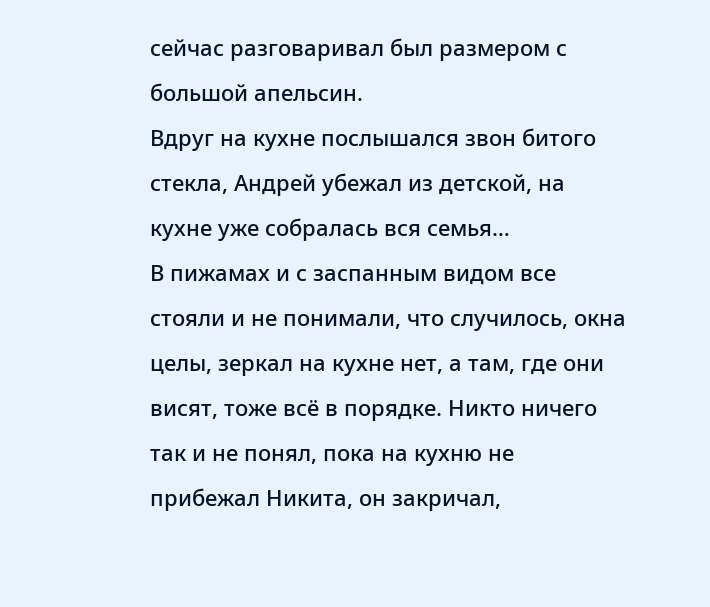сейчас разговаривал был размером с большой апельсин.
Вдруг на кухне послышался звон битого стекла, Андрей убежал из детской, на кухне уже собралась вся семья…
В пижамах и с заспанным видом все стояли и не понимали, что случилось, окна целы, зеркал на кухне нет, а там, где они висят, тоже всё в порядке. Никто ничего так и не понял, пока на кухню не прибежал Никита, он закричал,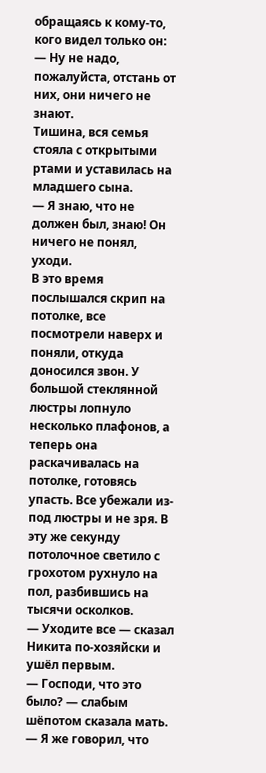обращаясь к кому-то, кого видел только он:
— Ну не надо, пожалуйста, отстань от них, они ничего не знают.
Тишина, вся семья стояла с открытыми ртами и уставилась на младшего сына.
— Я знаю, что не должен был, знаю! Он ничего не понял, уходи.
В это время послышался скрип на потолке, все посмотрели наверх и поняли, откуда доносился звон. У большой стеклянной люстры лопнуло несколько плафонов, а теперь она раскачивалась на потолке, готовясь упасть. Все убежали из-под люстры и не зря. В эту же секунду потолочное светило с грохотом рухнуло на пол, разбившись на тысячи осколков.
— Уходите все — сказал Никита по-хозяйски и ушёл первым.
— Господи, что это было? — слабым шёпотом сказала мать.
— Я же говорил, что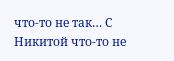что-то не так… С Никитой что-то не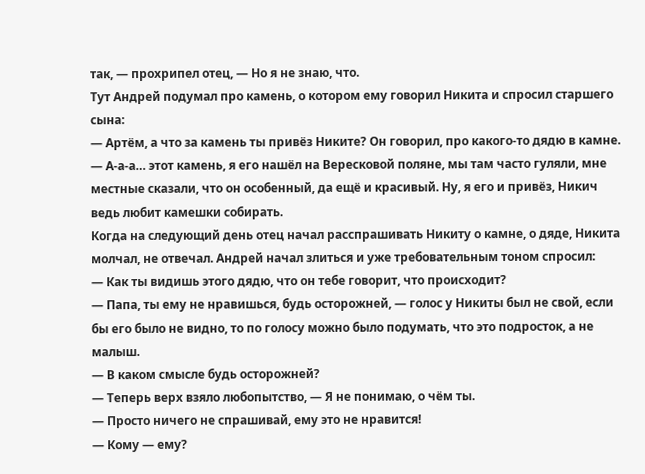так, — прохрипел отец, — Но я не знаю, что.
Тут Андрей подумал про камень, о котором ему говорил Никита и спросил старшего сына:
— Артём, а что за камень ты привёз Никите? Он говорил, про какого-то дядю в камне.
— А-а-а… этот камень, я его нашёл на Вересковой поляне, мы там часто гуляли, мне местные сказали, что он особенный, да ещё и красивый. Ну, я его и привёз, Никич ведь любит камешки собирать.
Когда на следующий день отец начал расспрашивать Никиту о камне, о дяде, Никита молчал, не отвечал. Андрей начал злиться и уже требовательным тоном спросил:
— Как ты видишь этого дядю, что он тебе говорит, что происходит?
— Папа, ты ему не нравишься, будь осторожней, — голос у Никиты был не свой, если бы его было не видно, то по голосу можно было подумать, что это подросток, а не малыш.
— В каком смысле будь осторожней?
— Теперь верх взяло любопытство, — Я не понимаю, о чём ты.
— Просто ничего не спрашивай, ему это не нравится!
— Кому — ему?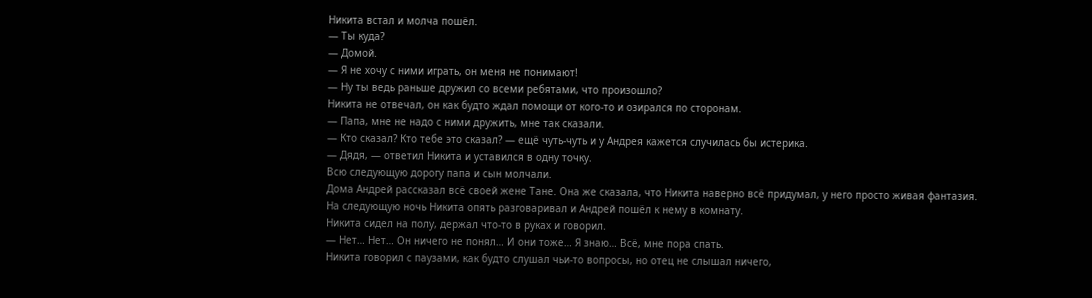Никита встал и молча пошёл.
— Ты куда?
— Домой.
— Я не хочу с ними играть, он меня не понимают!
— Ну ты ведь раньше дружил со всеми ребятами, что произошло?
Никита не отвечал, он как будто ждал помощи от кого-то и озирался по сторонам.
— Папа, мне не надо с ними дружить, мне так сказали.
— Кто сказал? Кто тебе это сказал? — ещё чуть-чуть и у Андрея кажется случилась бы истерика.
— Дядя, — ответил Никита и уставился в одну точку.
Всю следующую дорогу папа и сын молчали.
Дома Андрей рассказал всё своей жене Тане. Она же сказала, что Никита наверно всё придумал, у него просто живая фантазия.
На следующую ночь Никита опять разговаривал и Андрей пошёл к нему в комнату.
Никита сидел на полу, держал что-то в руках и говорил.
— Нет… Нет… Он ничего не понял… И они тоже… Я знаю… Всё, мне пора спать.
Никита говорил с паузами, как будто слушал чьи-то вопросы, но отец не слышал ничего,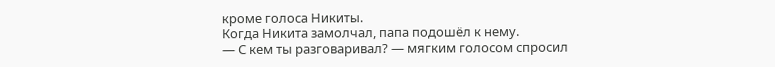кроме голоса Никиты.
Когда Никита замолчал, папа подошёл к нему.
— С кем ты разговаривал? — мягким голосом спросил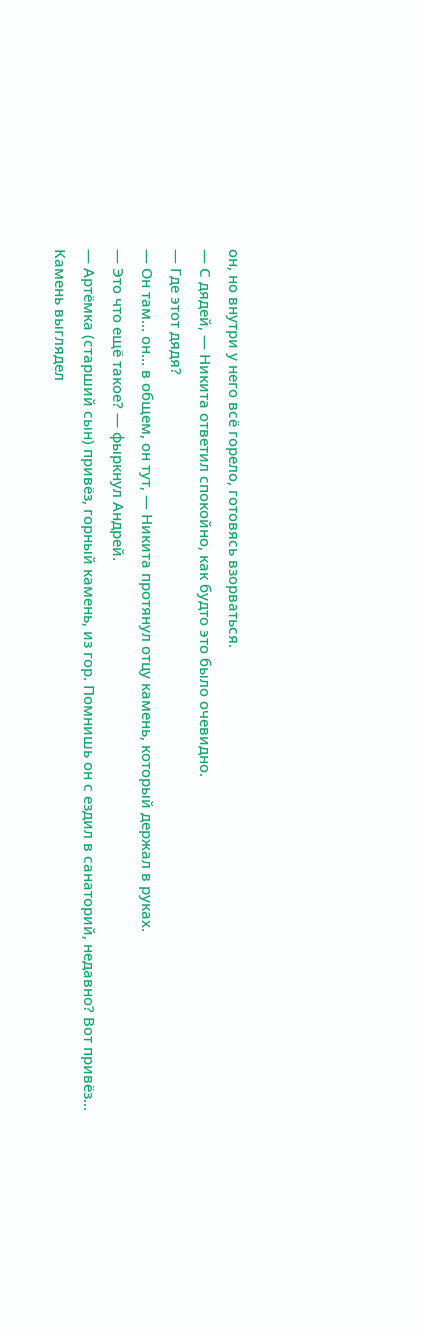он, но внутри у него всё горело, готовясь взорваться.
— С дядей, — Никита ответил спокойно, как будто это было очевидно.
— Где этот дядя?
— Он там… он… в общем, он тут, — Никита протянул отцу камень, который держал в руках.
— Это что ещё такое? — фыркнул Андрей.
— Артёмка (старший сын) привёз, горный камень, из гор. Помнишь он с ездил в санаторий, недавно? Вот привёз…
Камень выглядел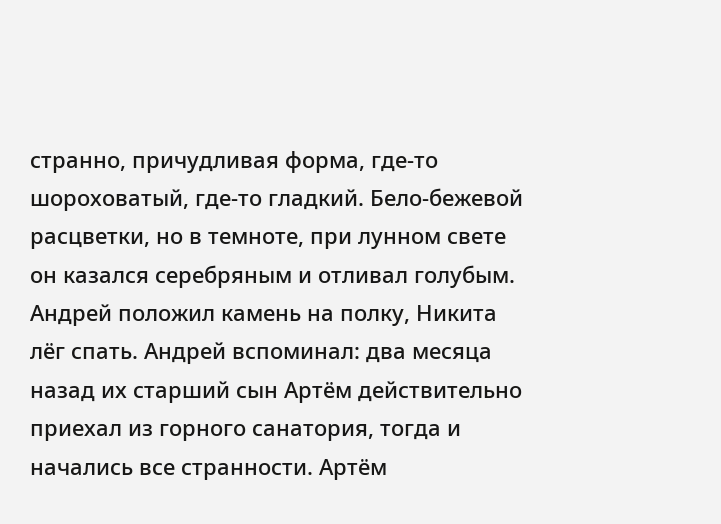странно, причудливая форма, где-то шороховатый, где-то гладкий. Бело-бежевой расцветки, но в темноте, при лунном свете он казался серебряным и отливал голубым.
Андрей положил камень на полку, Никита лёг спать. Андрей вспоминал: два месяца назад их старший сын Артём действительно приехал из горного санатория, тогда и начались все странности. Артём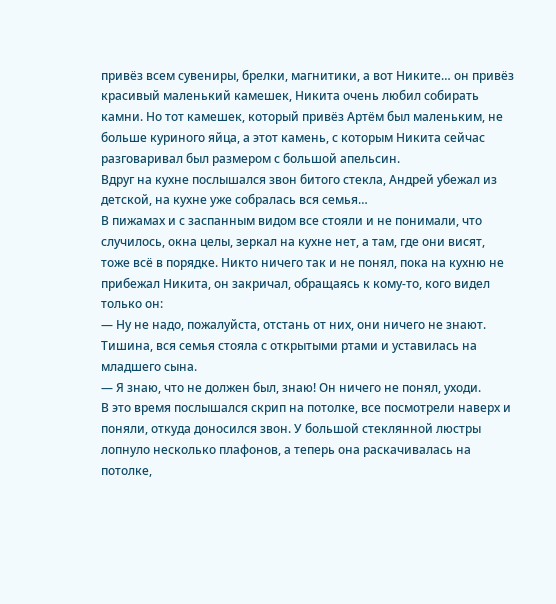привёз всем сувениры, брелки, магнитики, а вот Никите… он привёз красивый маленький камешек, Никита очень любил собирать камни. Но тот камешек, который привёз Артём был маленьким, не больше куриного яйца, а этот камень, с которым Никита сейчас разговаривал был размером с большой апельсин.
Вдруг на кухне послышался звон битого стекла, Андрей убежал из детской, на кухне уже собралась вся семья…
В пижамах и с заспанным видом все стояли и не понимали, что случилось, окна целы, зеркал на кухне нет, а там, где они висят, тоже всё в порядке. Никто ничего так и не понял, пока на кухню не прибежал Никита, он закричал, обращаясь к кому-то, кого видел только он:
— Ну не надо, пожалуйста, отстань от них, они ничего не знают.
Тишина, вся семья стояла с открытыми ртами и уставилась на младшего сына.
— Я знаю, что не должен был, знаю! Он ничего не понял, уходи.
В это время послышался скрип на потолке, все посмотрели наверх и поняли, откуда доносился звон. У большой стеклянной люстры лопнуло несколько плафонов, а теперь она раскачивалась на потолке,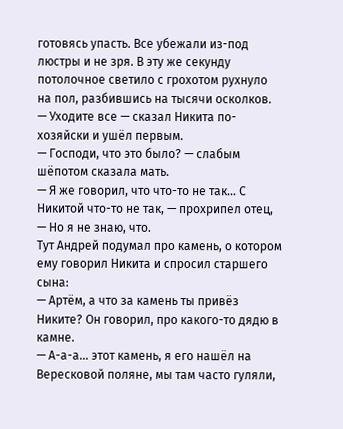готовясь упасть. Все убежали из-под люстры и не зря. В эту же секунду потолочное светило с грохотом рухнуло на пол, разбившись на тысячи осколков.
— Уходите все — сказал Никита по-хозяйски и ушёл первым.
— Господи, что это было? — слабым шёпотом сказала мать.
— Я же говорил, что что-то не так… С Никитой что-то не так, — прохрипел отец, — Но я не знаю, что.
Тут Андрей подумал про камень, о котором ему говорил Никита и спросил старшего сына:
— Артём, а что за камень ты привёз Никите? Он говорил, про какого-то дядю в камне.
— А-а-а… этот камень, я его нашёл на Вересковой поляне, мы там часто гуляли,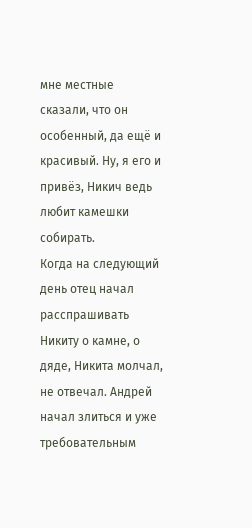мне местные сказали, что он особенный, да ещё и красивый. Ну, я его и привёз, Никич ведь любит камешки собирать.
Когда на следующий день отец начал расспрашивать Никиту о камне, о дяде, Никита молчал, не отвечал. Андрей начал злиться и уже требовательным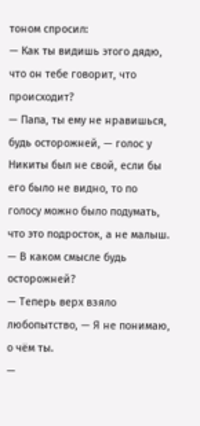тоном спросил:
— Как ты видишь этого дядю, что он тебе говорит, что происходит?
— Папа, ты ему не нравишься, будь осторожней, — голос у Никиты был не свой, если бы его было не видно, то по голосу можно было подумать, что это подросток, а не малыш.
— В каком смысле будь осторожней?
— Теперь верх взяло любопытство, — Я не понимаю, о чём ты.
—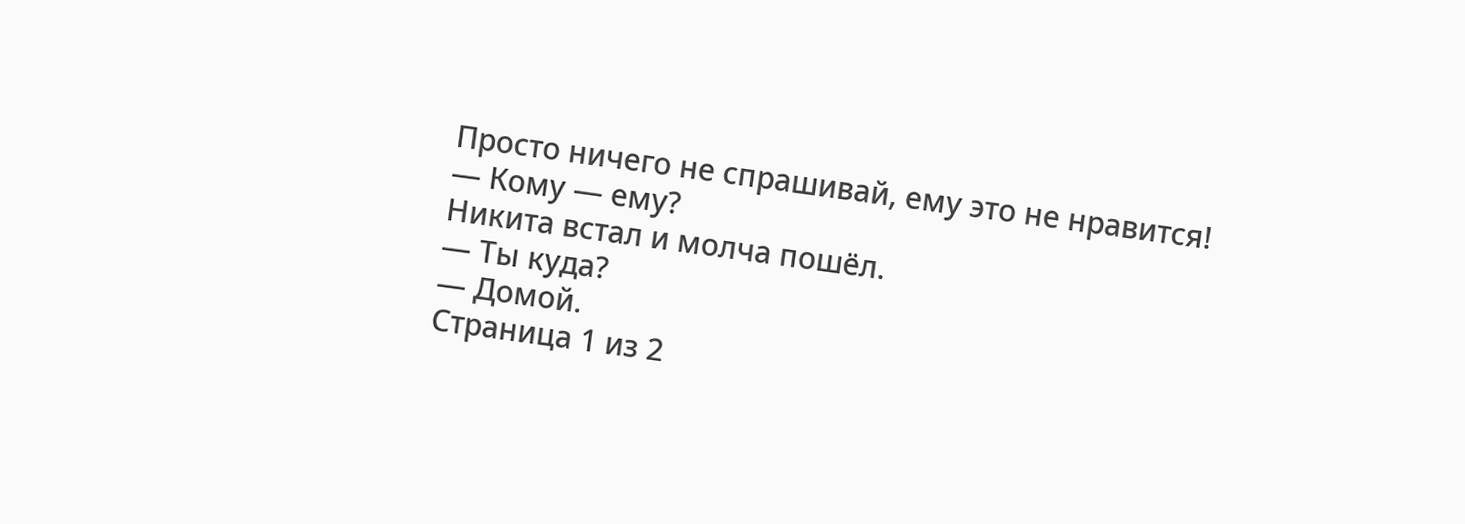Просто ничего не спрашивай, ему это не нравится!
— Кому — ему?
Никита встал и молча пошёл.
— Ты куда?
— Домой.
Страница 1 из 2